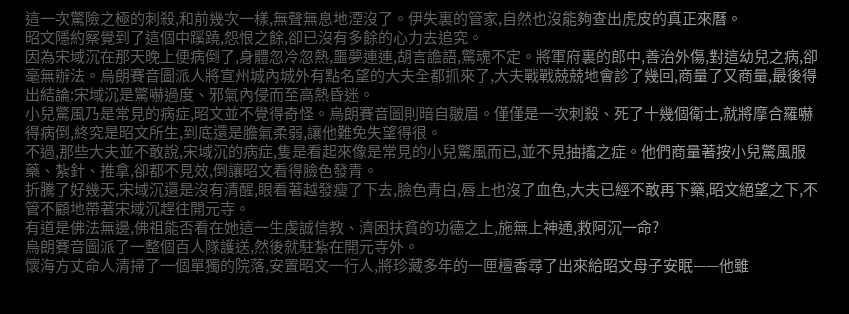這一次驚險之極的刺殺,和前幾次一樣,無聲無息地湮沒了。伊失裏的管家,自然也沒能夠查出虎皮的真正來曆。
昭文隱約察覺到了這個中蹊蹺,怨恨之餘,卻已沒有多餘的心力去追究。
因為宋域沉在那天晚上便病倒了,身體忽冷忽熱,噩夢連連,胡言譫語,驚魂不定。將軍府裏的郎中,善治外傷,對這幼兒之病,卻毫無辦法。烏朗賽音圖派人將宣州城內城外有點名望的大夫全都抓來了,大夫戰戰兢兢地會診了幾回,商量了又商量,最後得出結論:宋域沉是驚嚇過度、邪氣內侵而至高熱昏迷。
小兒驚風乃是常見的病症,昭文並不覺得奇怪。烏朗賽音圖則暗自皺眉。僅僅是一次刺殺、死了十幾個衛士,就將摩合羅嚇得病倒,終究是昭文所生,到底還是膽氣柔弱,讓他難免失望得很。
不過,那些大夫並不敢說,宋域沉的病症,隻是看起來像是常見的小兒驚風而已,並不見抽搐之症。他們商量著按小兒驚風服藥、紮針、推拿,卻都不見效,倒讓昭文看得臉色發青。
折騰了好幾天,宋域沉還是沒有清醒,眼看著越發瘦了下去,臉色青白,唇上也沒了血色,大夫已經不敢再下藥,昭文絕望之下,不管不顧地帶著宋域沉趕往開元寺。
有道是佛法無邊,佛祖能否看在她這一生虔誠信教、濟困扶貧的功德之上,施無上神通,救阿沉一命?
烏朗賽音圖派了一整個百人隊護送,然後就駐紮在開元寺外。
懷海方丈命人清掃了一個單獨的院落,安置昭文一行人,將珍藏多年的一匣檀香尋了出來給昭文母子安眠——他雖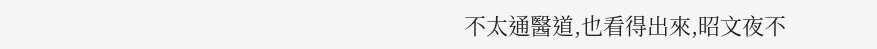不太通醫道,也看得出來,昭文夜不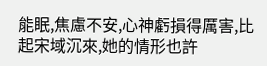能眠,焦慮不安,心神虧損得厲害,比起宋域沉來,她的情形也許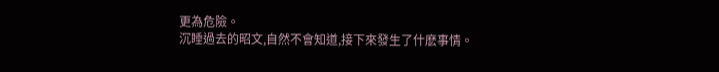更為危險。
沉睡過去的昭文,自然不會知道,接下來發生了什麽事情。